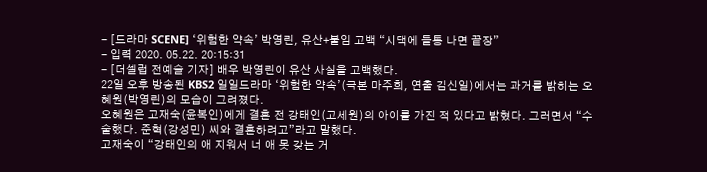- [드라마 SCENE] ‘위험한 약속’ 박영린, 유산+불임 고백 “시댁에 들통 나면 끝장”
- 입력 2020. 05.22. 20:15:31
- [더셀럽 전예슬 기자] 배우 박영린이 유산 사실을 고백했다.
22일 오후 방송된 KBS2 일일드라마 ‘위험한 약속’(극본 마주희, 연출 김신일)에서는 과거를 밝히는 오혜원(박영린)의 모습이 그려졌다.
오혜원은 고재숙(윤복인)에게 결혼 전 강태인(고세원)의 아이를 가진 적 있다고 밝혔다. 그러면서 “수술했다. 준혁(강성민) 씨와 결혼하려고”라고 말했다.
고재숙이 “강태인의 애 지워서 너 애 못 갖는 거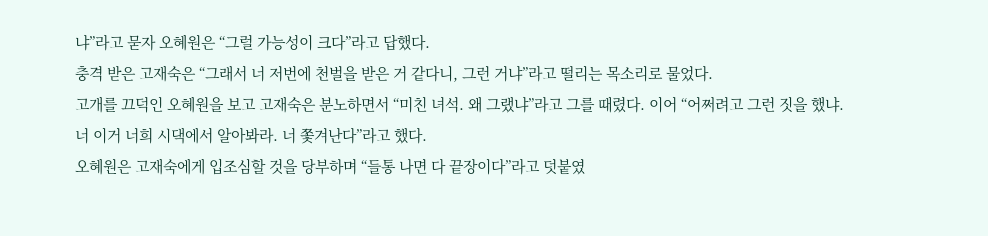냐”라고 묻자 오혜원은 “그럴 가능성이 크다”라고 답했다.
충격 받은 고재숙은 “그래서 너 저번에 천벌을 받은 거 같다니, 그런 거냐”라고 떨리는 목소리로 물었다.
고개를 끄덕인 오혜원을 보고 고재숙은 분노하면서 “미친 녀석. 왜 그랬냐”라고 그를 때렸다. 이어 “어쩌려고 그런 짓을 했냐. 너 이거 너희 시댁에서 알아봐라. 너 쫓겨난다”라고 했다.
오혜원은 고재숙에게 입조심할 것을 당부하며 “들통 나면 다 끝장이다”라고 덧붙였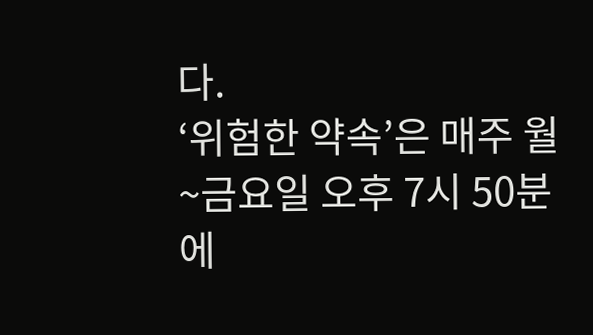다.
‘위험한 약속’은 매주 월~금요일 오후 7시 50분에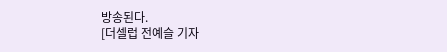방송된다.
[더셀럽 전예슬 기자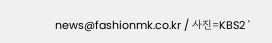news@fashionmk.co.kr / 사진=KBS2 '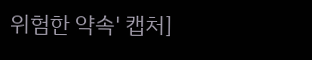위험한 약속' 캡처]